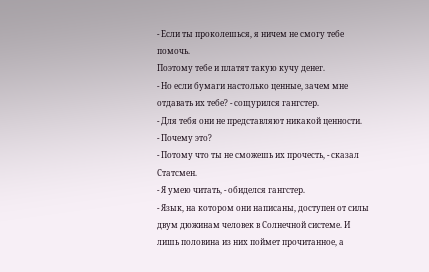- Если ты проколешься, я ничем не смогу тебе помочь.
Поэтому тебе и платят такую кучу денег.
- Но если бумаги настолько ценные, зачем мне отдавать их тебе? - сощурился гангстер.
- Для тебя они не представляют никакой ценности.
- Почему это?
- Потому что ты не сможешь их прочесть, - сказал Статсмен.
- Я умею читать, - обиделся гангстер.
- Язык, на котором они написаны, доступен от силы двум дюжинам человек в Солнечной системе. И лишь половина из них поймет прочитанное, а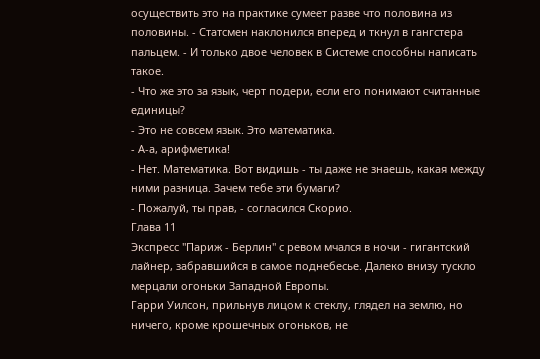осуществить это на практике сумеет разве что половина из половины. - Статсмен наклонился вперед и ткнул в гангстера пальцем. - И только двое человек в Системе способны написать такое.
- Что же это за язык, черт подери, если его понимают считанные единицы?
- Это не совсем язык. Это математика.
- А-а, арифметика!
- Нет. Математика. Вот видишь - ты даже не знаешь, какая между ними разница. Зачем тебе эти бумаги?
- Пожалуй, ты прав, - согласился Скорио.
Глава 11
Экспресс "Париж - Берлин" с ревом мчался в ночи - гигантский лайнер, забравшийся в самое поднебесье. Далеко внизу тускло мерцали огоньки Западной Европы.
Гарри Уилсон, прильнув лицом к стеклу, глядел на землю, но ничего, кроме крошечных огоньков, не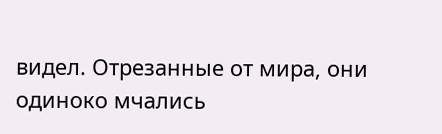видел. Отрезанные от мира, они одиноко мчались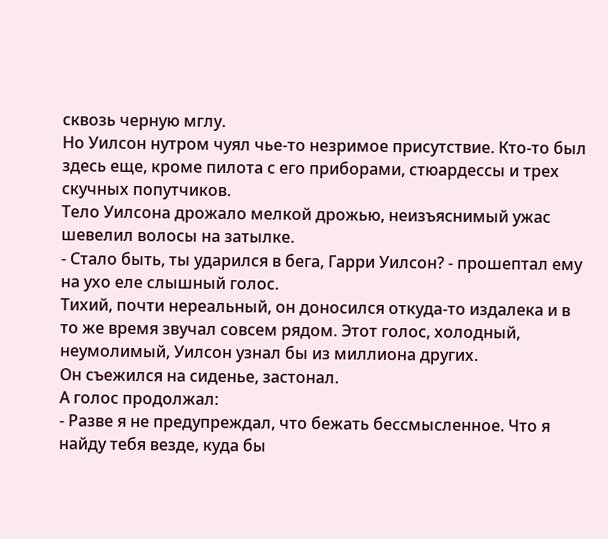сквозь черную мглу.
Но Уилсон нутром чуял чье-то незримое присутствие. Кто-то был здесь еще, кроме пилота с его приборами, стюардессы и трех скучных попутчиков.
Тело Уилсона дрожало мелкой дрожью, неизъяснимый ужас шевелил волосы на затылке.
- Стало быть, ты ударился в бега, Гарри Уилсон? - прошептал ему на ухо еле слышный голос.
Тихий, почти нереальный, он доносился откуда-то издалека и в то же время звучал совсем рядом. Этот голос, холодный, неумолимый, Уилсон узнал бы из миллиона других.
Он съежился на сиденье, застонал.
А голос продолжал:
- Разве я не предупреждал, что бежать бессмысленное. Что я найду тебя везде, куда бы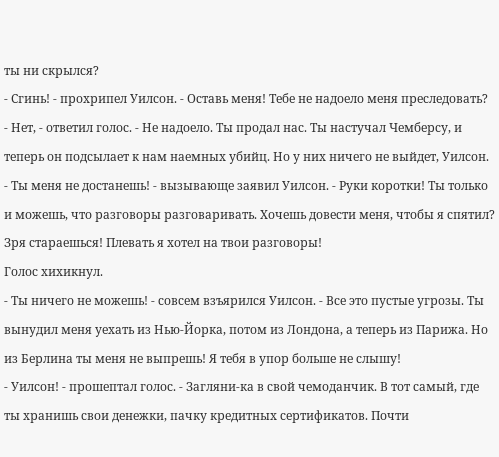ты ни скрылся?
- Сгинь! - прохрипел Уилсон. - Оставь меня! Тебе не надоело меня преследовать?
- Нет, - ответил голос. - Не надоело. Ты продал нас. Ты настучал Чемберсу, и теперь он подсылает к нам наемных убийц. Но у них ничего не выйдет, Уилсон.
- Ты меня не достанешь! - вызывающе заявил Уилсон. - Руки коротки! Ты только и можешь, что разговоры разговаривать. Хочешь довести меня, чтобы я спятил? Зря стараешься! Плевать я хотел на твои разговоры!
Голос хихикнул.
- Ты ничего не можешь! - совсем взъярился Уилсон. - Все это пустые угрозы. Ты вынудил меня уехать из Нью-Йорка, потом из Лондона, а теперь из Парижа. Но из Берлина ты меня не выпрешь! Я тебя в упор больше не слышу!
- Уилсон! - прошептал голос. - Загляни-ка в свой чемоданчик. В тот самый, где ты хранишь свои денежки, пачку кредитных сертификатов. Почти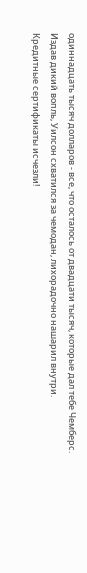одиннадцать тысяч долларов - все, что осталось от двадцати тысяч, которые дал тебе Чемберс.
Издав дикий вопль, Уилсон схватился за чемодан, лихорадочно нашарил внутри.
Кредитные сертификаты исчезли!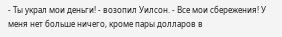- Ты украл мои деньги! - возопил Уилсон. - Все мои сбережения! У меня нет больше ничего, кроме пары долларов в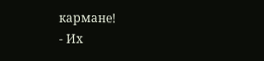кармане!
- Их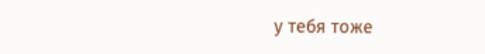у тебя тоже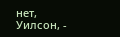нет, Уилсон, -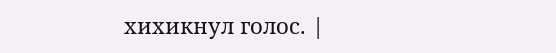хихикнул голос. |